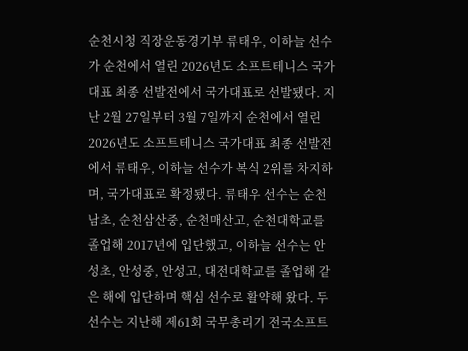순천시청 직장운동경기부 류태우, 이하늘 선수가 순천에서 열린 2026년도 소프트테니스 국가대표 최종 선발전에서 국가대표로 선발됐다. 지난 2월 27일부터 3월 7일까지 순천에서 열린 2026년도 소프트테니스 국가대표 최종 선발전에서 류태우, 이하늘 선수가 복식 2위를 차지하며, 국가대표로 확정됐다. 류태우 선수는 순천남초, 순천삼산중, 순천매산고, 순천대학교를 졸업해 2017년에 입단했고, 이하늘 선수는 안성초, 안성중, 안성고, 대전대학교를 졸업해 같은 해에 입단하며 핵심 선수로 활약해 왔다. 두 선수는 지난해 제61회 국무총리기 전국소프트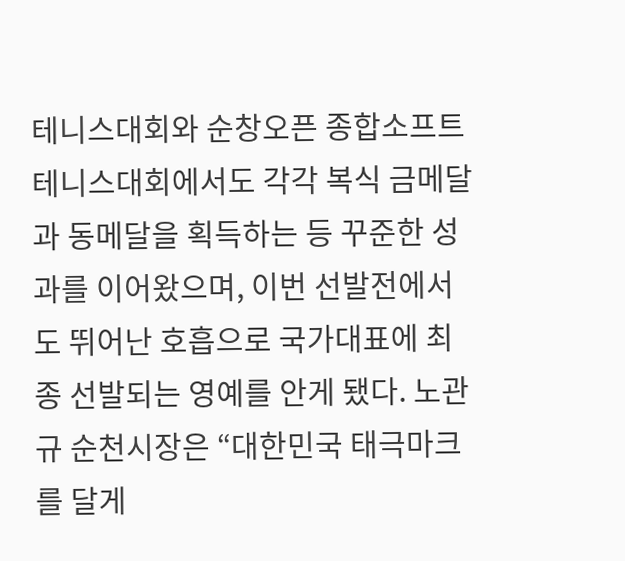테니스대회와 순창오픈 종합소프트테니스대회에서도 각각 복식 금메달과 동메달을 획득하는 등 꾸준한 성과를 이어왔으며, 이번 선발전에서도 뛰어난 호흡으로 국가대표에 최종 선발되는 영예를 안게 됐다. 노관규 순천시장은 “대한민국 태극마크를 달게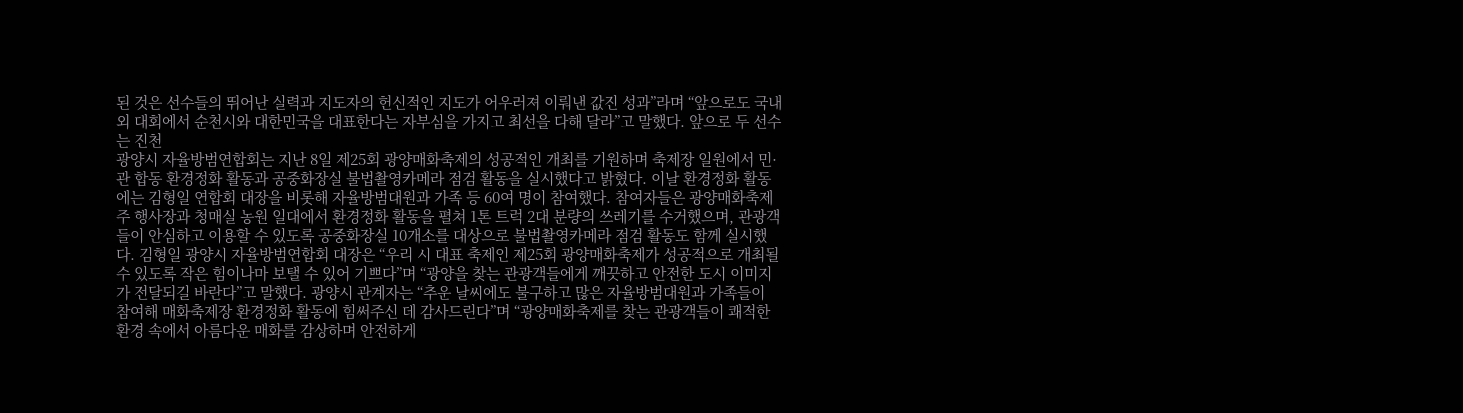된 것은 선수들의 뛰어난 실력과 지도자의 헌신적인 지도가 어우러져 이뤄낸 값진 성과”라며 “앞으로도 국내외 대회에서 순천시와 대한민국을 대표한다는 자부심을 가지고 최선을 다해 달라”고 말했다. 앞으로 두 선수는 진천
광양시 자율방범연합회는 지난 8일 제25회 광양매화축제의 성공적인 개최를 기원하며 축제장 일원에서 민·관 합동 환경정화 활동과 공중화장실 불법촬영카메라 점검 활동을 실시했다고 밝혔다. 이날 환경정화 활동에는 김형일 연합회 대장을 비롯해 자율방범대원과 가족 등 60여 명이 참여했다. 참여자들은 광양매화축제 주 행사장과 청매실 농원 일대에서 환경정화 활동을 펼쳐 1톤 트럭 2대 분량의 쓰레기를 수거했으며, 관광객들이 안심하고 이용할 수 있도록 공중화장실 10개소를 대상으로 불법촬영카메라 점검 활동도 함께 실시했다. 김형일 광양시 자율방범연합회 대장은 “우리 시 대표 축제인 제25회 광양매화축제가 성공적으로 개최될 수 있도록 작은 힘이나마 보탤 수 있어 기쁘다”며 “광양을 찾는 관광객들에게 깨끗하고 안전한 도시 이미지가 전달되길 바란다”고 말했다. 광양시 관계자는 “추운 날씨에도 불구하고 많은 자율방범대원과 가족들이 참여해 매화축제장 환경정화 활동에 힘써주신 데 감사드린다”며 “광양매화축제를 찾는 관광객들이 쾌적한 환경 속에서 아름다운 매화를 감상하며 안전하게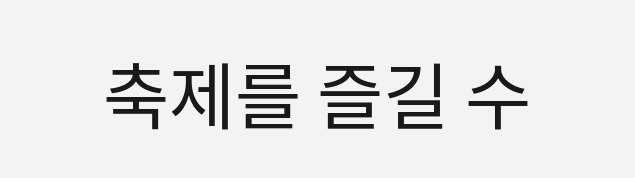축제를 즐길 수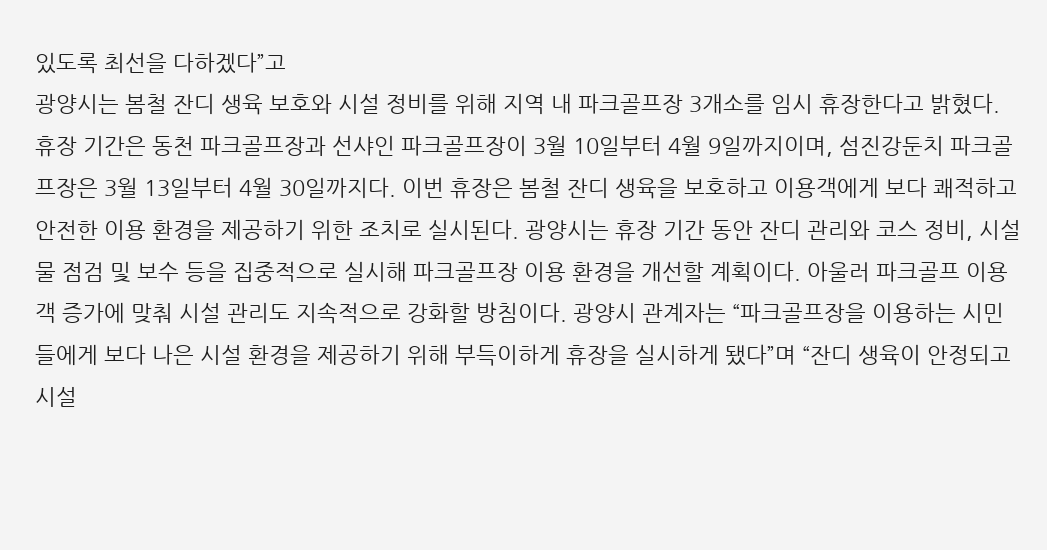있도록 최선을 다하겠다”고
광양시는 봄철 잔디 생육 보호와 시설 정비를 위해 지역 내 파크골프장 3개소를 임시 휴장한다고 밝혔다. 휴장 기간은 동천 파크골프장과 선샤인 파크골프장이 3월 10일부터 4월 9일까지이며, 섬진강둔치 파크골프장은 3월 13일부터 4월 30일까지다. 이번 휴장은 봄철 잔디 생육을 보호하고 이용객에게 보다 쾌적하고 안전한 이용 환경을 제공하기 위한 조치로 실시된다. 광양시는 휴장 기간 동안 잔디 관리와 코스 정비, 시설물 점검 및 보수 등을 집중적으로 실시해 파크골프장 이용 환경을 개선할 계획이다. 아울러 파크골프 이용객 증가에 맞춰 시설 관리도 지속적으로 강화할 방침이다. 광양시 관계자는 “파크골프장을 이용하는 시민들에게 보다 나은 시설 환경을 제공하기 위해 부득이하게 휴장을 실시하게 됐다”며 “잔디 생육이 안정되고 시설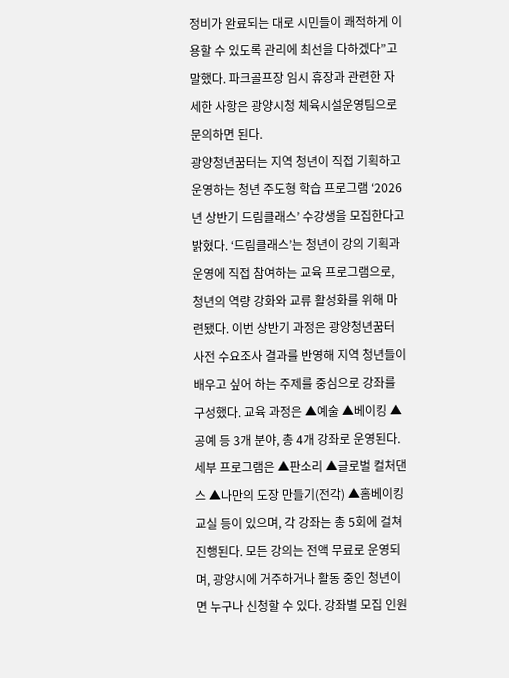정비가 완료되는 대로 시민들이 쾌적하게 이용할 수 있도록 관리에 최선을 다하겠다”고 말했다. 파크골프장 임시 휴장과 관련한 자세한 사항은 광양시청 체육시설운영팀으로 문의하면 된다.
광양청년꿈터는 지역 청년이 직접 기획하고 운영하는 청년 주도형 학습 프로그램 ‘2026년 상반기 드림클래스’ 수강생을 모집한다고 밝혔다. ‘드림클래스’는 청년이 강의 기획과 운영에 직접 참여하는 교육 프로그램으로, 청년의 역량 강화와 교류 활성화를 위해 마련됐다. 이번 상반기 과정은 광양청년꿈터 사전 수요조사 결과를 반영해 지역 청년들이 배우고 싶어 하는 주제를 중심으로 강좌를 구성했다. 교육 과정은 ▲예술 ▲베이킹 ▲공예 등 3개 분야, 총 4개 강좌로 운영된다. 세부 프로그램은 ▲판소리 ▲글로벌 컬처댄스 ▲나만의 도장 만들기(전각) ▲홈베이킹 교실 등이 있으며, 각 강좌는 총 5회에 걸쳐 진행된다. 모든 강의는 전액 무료로 운영되며, 광양시에 거주하거나 활동 중인 청년이면 누구나 신청할 수 있다. 강좌별 모집 인원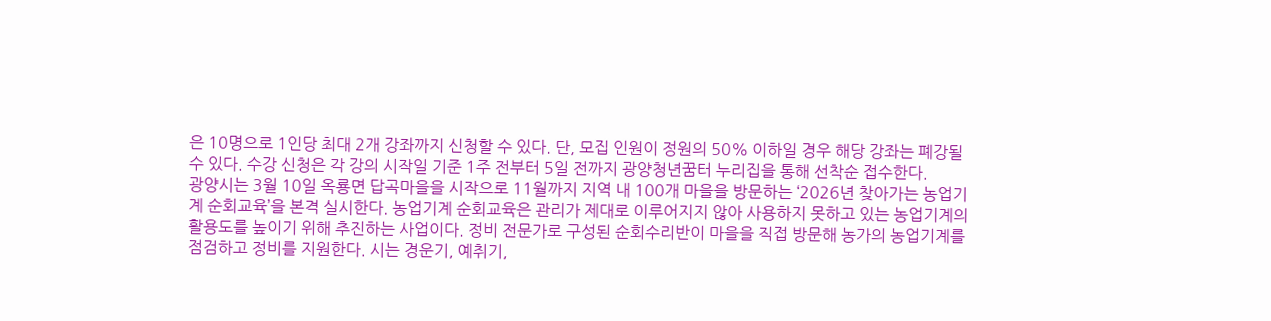은 10명으로 1인당 최대 2개 강좌까지 신청할 수 있다. 단, 모집 인원이 정원의 50% 이하일 경우 해당 강좌는 폐강될 수 있다. 수강 신청은 각 강의 시작일 기준 1주 전부터 5일 전까지 광양청년꿈터 누리집을 통해 선착순 접수한다.
광양시는 3월 10일 옥룡면 답곡마을을 시작으로 11월까지 지역 내 100개 마을을 방문하는 ‘2026년 찾아가는 농업기계 순회교육’을 본격 실시한다. 농업기계 순회교육은 관리가 제대로 이루어지지 않아 사용하지 못하고 있는 농업기계의 활용도를 높이기 위해 추진하는 사업이다. 정비 전문가로 구성된 순회수리반이 마을을 직접 방문해 농가의 농업기계를 점검하고 정비를 지원한다. 시는 경운기, 예취기,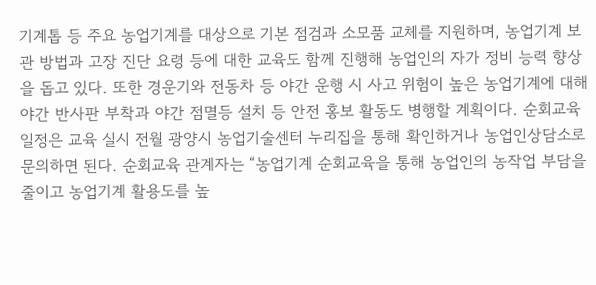기계톱 등 주요 농업기계를 대상으로 기본 점검과 소모품 교체를 지원하며, 농업기계 보관 방법과 고장 진단 요령 등에 대한 교육도 함께 진행해 농업인의 자가 정비 능력 향상을 돕고 있다. 또한 경운기와 전동차 등 야간 운행 시 사고 위험이 높은 농업기계에 대해 야간 반사판 부착과 야간 점멸등 설치 등 안전 홍보 활동도 병행할 계획이다. 순회교육 일정은 교육 실시 전월 광양시 농업기술센터 누리집을 통해 확인하거나 농업인상담소로 문의하면 된다. 순회교육 관계자는 “농업기계 순회교육을 통해 농업인의 농작업 부담을 줄이고 농업기계 활용도를 높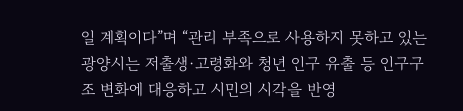일 계획이다”며 “관리 부족으로 사용하지 못하고 있는
광양시는 저출생·고령화와 청년 인구 유출 등 인구구조 변화에 대응하고 시민의 시각을 반영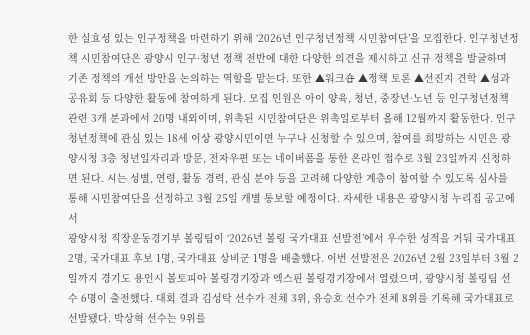한 실효성 있는 인구정책을 마련하기 위해 ‘2026년 인구청년정책 시민참여단’을 모집한다. 인구청년정책 시민참여단은 광양시 인구·청년 정책 전반에 대한 다양한 의견을 제시하고 신규 정책을 발굴하며 기존 정책의 개선 방안을 논의하는 역할을 맡는다. 또한 ▲워크숍 ▲정책 토론 ▲선진지 견학 ▲성과공유회 등 다양한 활동에 참여하게 된다. 모집 인원은 아이 양육, 청년, 중장년·노년 등 인구청년정책 관련 3개 분과에서 20명 내외이며, 위촉된 시민참여단은 위촉일로부터 올해 12월까지 활동한다. 인구청년정책에 관심 있는 18세 이상 광양시민이면 누구나 신청할 수 있으며, 참여를 희망하는 시민은 광양시청 3층 청년일자리과 방문, 전자우편 또는 네이버폼을 통한 온라인 접수로 3월 23일까지 신청하면 된다. 시는 성별, 연령, 활동 경력, 관심 분야 등을 고려해 다양한 계층이 참여할 수 있도록 심사를 통해 시민참여단을 선정하고 3월 25일 개별 통보할 예정이다. 자세한 내용은 광양시청 누리집 공고에서
광양시청 직장운동경기부 볼링팀이 ‘2026년 볼링 국가대표 선발전’에서 우수한 성적을 거둬 국가대표 2명, 국가대표 후보 1명, 국가대표 상비군 1명을 배출했다. 이번 선발전은 2026년 2월 23일부터 3월 2일까지 경기도 용인시 볼토피아 볼링경기장과 엑스핀 볼링경기장에서 열렸으며, 광양시청 볼링팀 선수 6명이 출전했다. 대회 결과 김성탁 선수가 전체 3위, 유승호 선수가 전체 8위를 기록해 국가대표로 선발됐다. 박상혁 선수는 9위를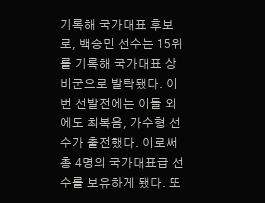기록해 국가대표 후보로, 백승민 선수는 15위를 기록해 국가대표 상비군으로 발탁됐다. 이번 선발전에는 이들 외에도 최복음, 가수형 선수가 출전했다. 이로써 총 4명의 국가대표급 선수를 보유하게 됐다. 또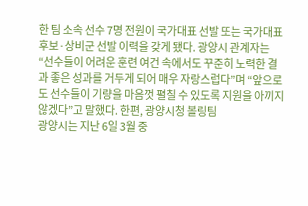한 팀 소속 선수 7명 전원이 국가대표 선발 또는 국가대표 후보·상비군 선발 이력을 갖게 됐다. 광양시 관계자는 “선수들이 어려운 훈련 여건 속에서도 꾸준히 노력한 결과 좋은 성과를 거두게 되어 매우 자랑스럽다”며 “앞으로도 선수들이 기량을 마음껏 펼칠 수 있도록 지원을 아끼지 않겠다”고 말했다. 한편, 광양시청 볼링팀
광양시는 지난 6일 3월 중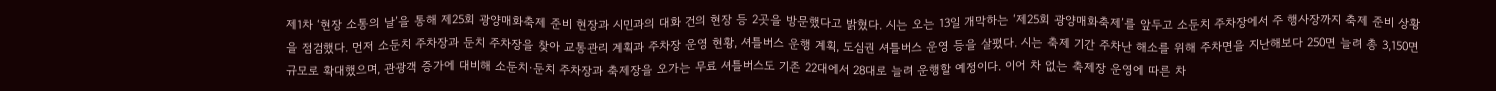제1차 ‘현장 소통의 날’을 통해 제25회 광양매화축제 준비 현장과 시민과의 대화 건의 현장 등 2곳을 방문했다고 밝혔다. 시는 오는 13일 개막하는 ‘제25회 광양매화축제’를 앞두고 소둔치 주차장에서 주 행사장까지 축제 준비 상황을 점검했다. 먼저 소둔치 주차장과 둔치 주차장을 찾아 교통관리 계획과 주차장 운영 현황, 셔틀버스 운행 계획, 도심권 셔틀버스 운영 등을 살폈다. 시는 축제 기간 주차난 해소를 위해 주차면을 지난해보다 250면 늘려 총 3,150면 규모로 확대했으며, 관광객 증가에 대비해 소둔치·둔치 주차장과 축제장을 오가는 무료 셔틀버스도 기존 22대에서 28대로 늘려 운행할 예정이다. 이어 차 없는 축제장 운영에 따른 차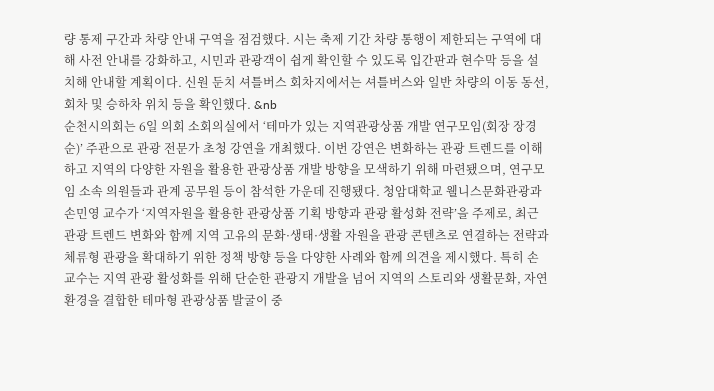량 통제 구간과 차량 안내 구역을 점검했다. 시는 축제 기간 차량 통행이 제한되는 구역에 대해 사전 안내를 강화하고, 시민과 관광객이 쉽게 확인할 수 있도록 입간판과 현수막 등을 설치해 안내할 계획이다. 신원 둔치 셔틀버스 회차지에서는 셔틀버스와 일반 차량의 이동 동선, 회차 및 승하차 위치 등을 확인했다. &nb
순천시의회는 6일 의회 소회의실에서 ‘테마가 있는 지역관광상품 개발 연구모임(회장 장경순)’ 주관으로 관광 전문가 초청 강연을 개최했다. 이번 강연은 변화하는 관광 트렌드를 이해하고 지역의 다양한 자원을 활용한 관광상품 개발 방향을 모색하기 위해 마련됐으며, 연구모임 소속 의원들과 관계 공무원 등이 참석한 가운데 진행됐다. 청암대학교 웰니스문화관광과 손민영 교수가 ‘지역자원을 활용한 관광상품 기획 방향과 관광 활성화 전략’을 주제로, 최근 관광 트렌드 변화와 함께 지역 고유의 문화·생태·생활 자원을 관광 콘텐츠로 연결하는 전략과 체류형 관광을 확대하기 위한 정책 방향 등을 다양한 사례와 함께 의견을 제시했다. 특히 손 교수는 지역 관광 활성화를 위해 단순한 관광지 개발을 넘어 지역의 스토리와 생활문화, 자연환경을 결합한 테마형 관광상품 발굴이 중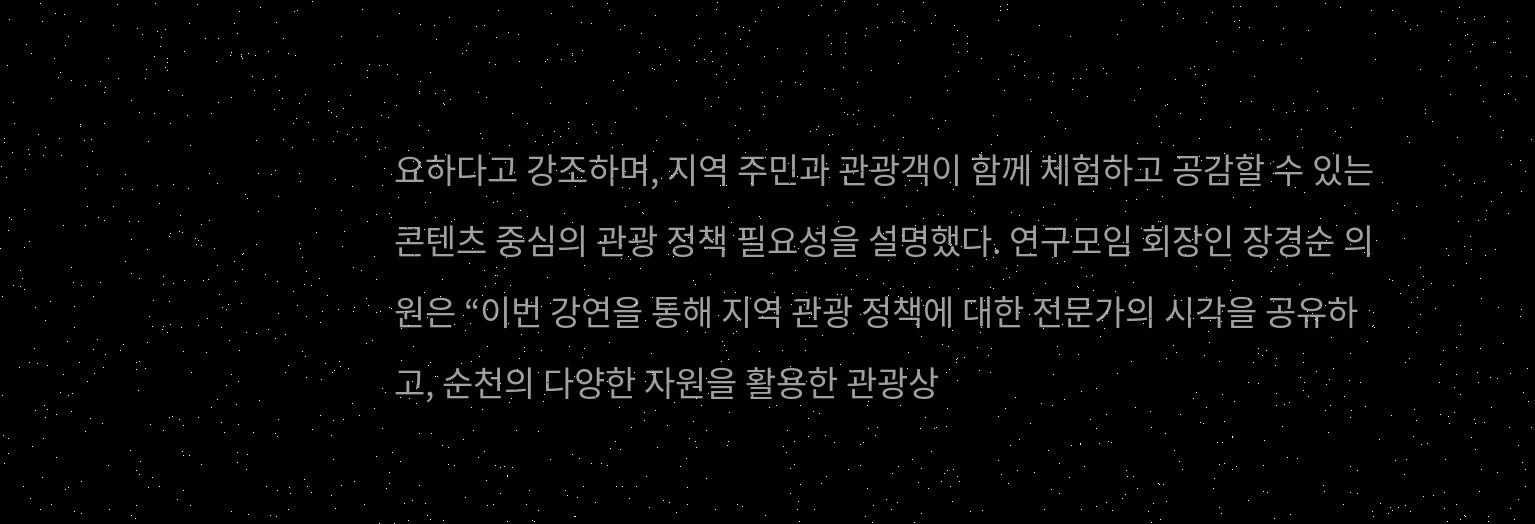요하다고 강조하며, 지역 주민과 관광객이 함께 체험하고 공감할 수 있는 콘텐츠 중심의 관광 정책 필요성을 설명했다. 연구모임 회장인 장경순 의원은 “이번 강연을 통해 지역 관광 정책에 대한 전문가의 시각을 공유하고, 순천의 다양한 자원을 활용한 관광상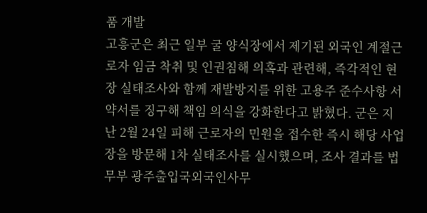품 개발
고흥군은 최근 일부 굴 양식장에서 제기된 외국인 계절근로자 임금 착취 및 인권침해 의혹과 관련해, 즉각적인 현장 실태조사와 함께 재발방지를 위한 고용주 준수사항 서약서를 징구해 책임 의식을 강화한다고 밝혔다. 군은 지난 2월 24일 피해 근로자의 민원을 접수한 즉시 해당 사업장을 방문해 1차 실태조사를 실시했으며, 조사 결과를 법무부 광주출입국외국인사무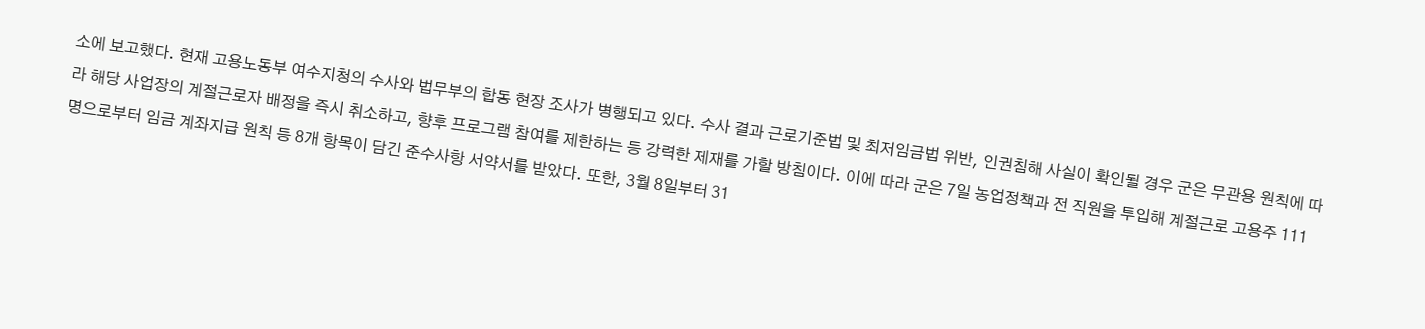소에 보고했다. 현재 고용노동부 여수지청의 수사와 법무부의 합동 현장 조사가 병행되고 있다. 수사 결과 근로기준법 및 최저임금법 위반, 인권침해 사실이 확인될 경우 군은 무관용 원칙에 따라 해당 사업장의 계절근로자 배정을 즉시 취소하고, 향후 프로그램 참여를 제한하는 등 강력한 제재를 가할 방침이다. 이에 따라 군은 7일 농업정책과 전 직원을 투입해 계절근로 고용주 111명으로부터 임금 계좌지급 원칙 등 8개 항목이 담긴 준수사항 서약서를 받았다. 또한, 3월 8일부터 31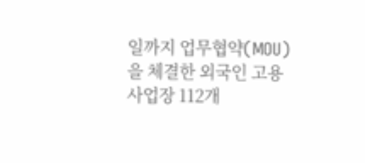일까지 업무협약(MOU)을 체결한 외국인 고용 사업장 112개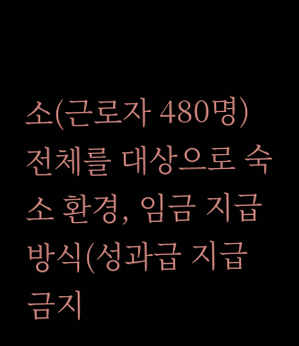소(근로자 480명) 전체를 대상으로 숙소 환경, 임금 지급 방식(성과급 지급 금지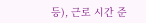등), 근로 시간 준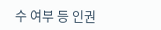수 여부 등 인권